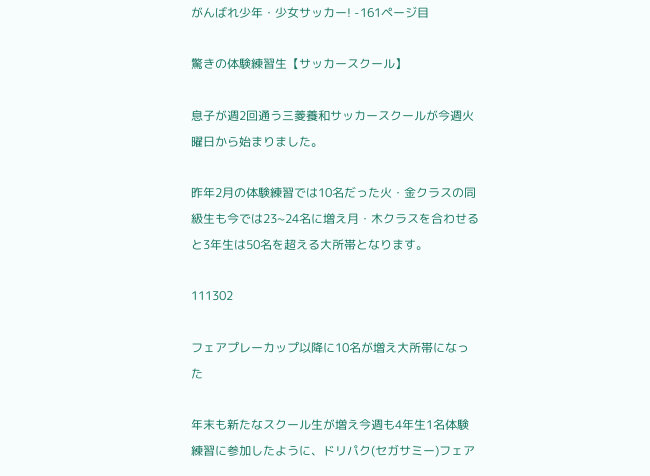がんばれ少年・少女サッカー! -161ページ目

驚きの体験練習生【サッカースクール】

息子が週2回通う三菱養和サッカースクールが今週火曜日から始まりました。

昨年2月の体験練習では10名だった火・金クラスの同級生も今では23~24名に増え月・木クラスを合わせると3年生は50名を超える大所帯となります。

111302

フェアプレーカップ以降に10名が増え大所帯になった

年末も新たなスクール生が増え今週も4年生1名体験練習に参加したように、ドリパク(セガサミー)フェア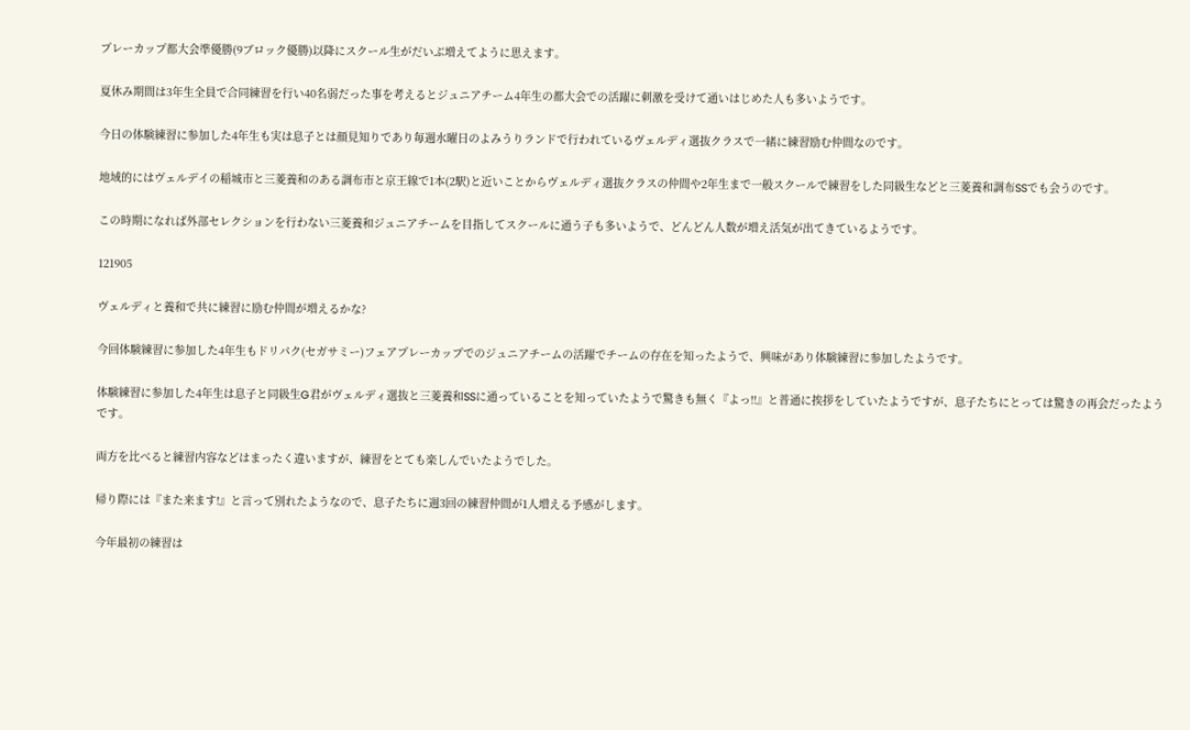プレーカップ都大会準優勝(9ブロック優勝)以降にスクール生がだいぶ増えてように思えます。

夏休み期間は3年生全員で合同練習を行い40名弱だった事を考えるとジュニアチーム4年生の都大会での活躍に刺激を受けて通いはじめた人も多いようです。

今日の体験練習に参加した4年生も実は息子とは顔見知りであり毎週水曜日のよみうりランドで行われているヴェルディ選抜クラスで一緒に練習励む仲間なのです。

地域的にはヴェルデイの稲城市と三菱養和のある調布市と京王線で1本(2駅)と近いことからヴェルディ選抜クラスの仲間や2年生まで一般スクールで練習をした同級生などと三菱養和調布SSでも会うのです。

この時期になれば外部セレクションを行わない三菱養和ジュニアチームを目指してスクールに通う子も多いようで、どんどん人数が増え活気が出てきているようです。

121905

ヴェルディと養和で共に練習に励む仲間が増えるかな?

今回体験練習に参加した4年生もドリパク(セガサミー)フェアプレーカップでのジュニアチームの活躍でチームの存在を知ったようで、興味があり体験練習に参加したようです。

体験練習に参加した4年生は息子と同級生G君がヴェルディ選抜と三菱養和SSに通っていることを知っていたようで驚きも無く『よっ!!』と普通に挨拶をしていたようですが、息子たちにとっては驚きの再会だったようです。

両方を比べると練習内容などはまったく違いますが、練習をとても楽しんでいたようでした。

帰り際には『また来ます!』と言って別れたようなので、息子たちに週3回の練習仲間が1人増える予感がします。

今年最初の練習は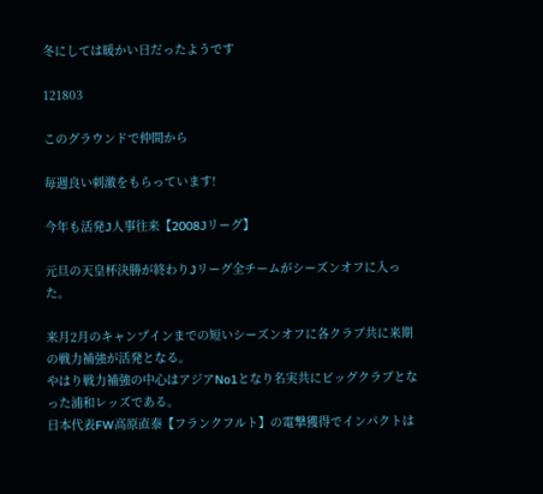冬にしては暖かい日だったようです

121803

このグラウンドで仲間から

毎週良い刺激をもらっています!

今年も活発J人事往来【2008Jリーグ】

元旦の天皇杯決勝が終わりJリーグ全チームがシーズンオフに入った。

来月2月のキャンプインまでの短いシーズンオフに各クラブ共に来期の戦力補強が活発となる。
やはり戦力補強の中心はアジアNo1となり名実共にビッグクラブとなった浦和レッズである。
日本代表FW高原直泰【フランクフルト】の電撃獲得でインパクトは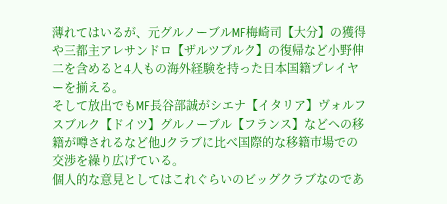薄れてはいるが、元グルノーブルMF梅崎司【大分】の獲得や三都主アレサンドロ【ザルツブルク】の復帰など小野伸二を含めると4人もの海外経験を持った日本国籍プレイヤーを揃える。
そして放出でもMF長谷部誠がシエナ【イタリア】ヴォルフスブルク【ドイツ】グルノーブル【フランス】などへの移籍が噂されるなど他Jクラブに比べ国際的な移籍市場での交渉を繰り広げている。
個人的な意見としてはこれぐらいのビッグクラブなのであ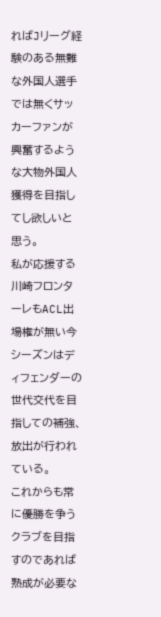ればJリーグ経験のある無難な外国人選手では無くサッカーファンが興奮するような大物外国人獲得を目指してし欲しいと思う。
私が応援する川崎フロンターレもACL出場権が無い今シーズンはディフェンダーの世代交代を目指しての補強、放出が行われている。
これからも常に優勝を争うクラブを目指すのであれば熟成が必要な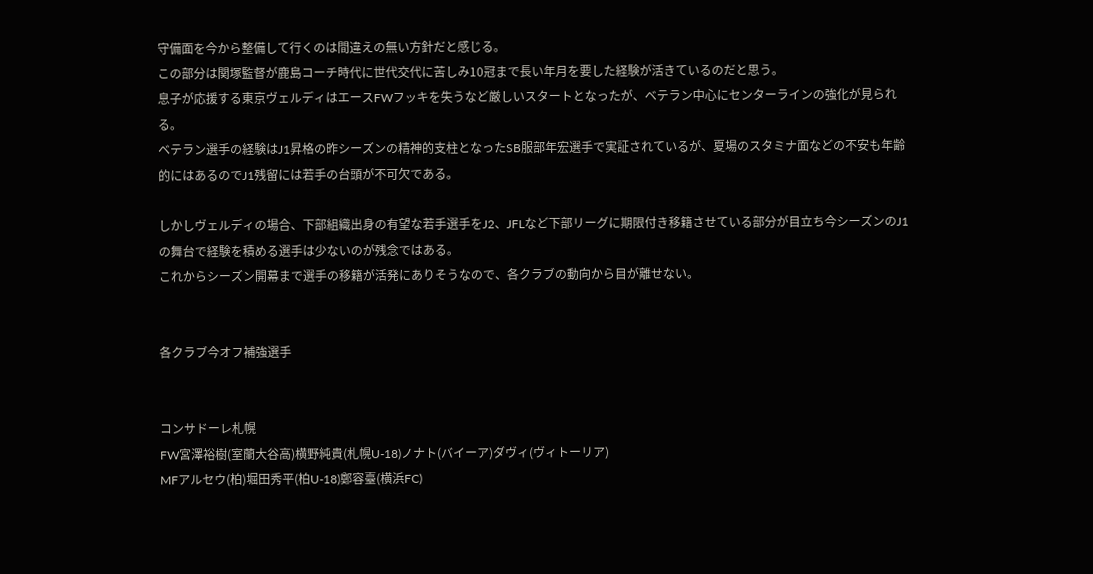守備面を今から整備して行くのは間違えの無い方針だと感じる。
この部分は関塚監督が鹿島コーチ時代に世代交代に苦しみ10冠まで長い年月を要した経験が活きているのだと思う。
息子が応援する東京ヴェルディはエースFWフッキを失うなど厳しいスタートとなったが、ベテラン中心にセンターラインの強化が見られる。
ベテラン選手の経験はJ1昇格の昨シーズンの精神的支柱となったSB服部年宏選手で実証されているが、夏場のスタミナ面などの不安も年齢的にはあるのでJ1残留には若手の台頭が不可欠である。

しかしヴェルディの場合、下部組織出身の有望な若手選手をJ2、JFLなど下部リーグに期限付き移籍させている部分が目立ち今シーズンのJ1の舞台で経験を積める選手は少ないのが残念ではある。
これからシーズン開幕まで選手の移籍が活発にありそうなので、各クラブの動向から目が離せない。


各クラブ今オフ補強選手


コンサドーレ札幌
FW宮澤裕樹(室蘭大谷高)横野純貴(札幌U-18)ノナト(バイーア)ダヴィ(ヴィトーリア)
MFアルセウ(柏)堀田秀平(柏U-18)鄭容臺(横浜FC)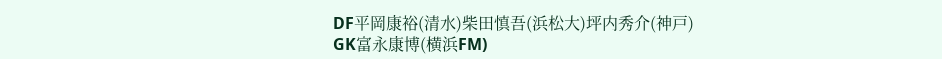DF平岡康裕(清水)柴田慎吾(浜松大)坪内秀介(神戸)
GK富永康博(横浜FM)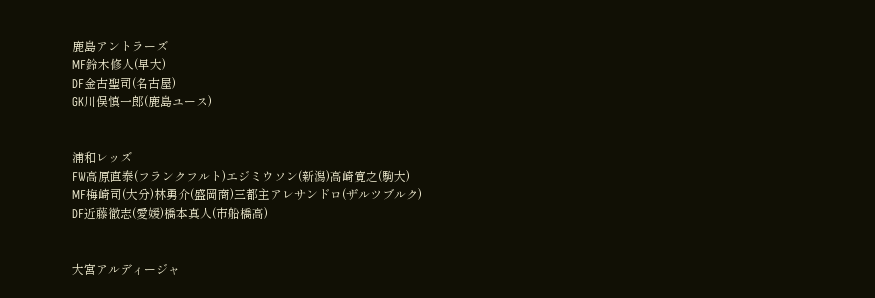鹿島アントラーズ
MF鈴木修人(早大)
DF金古聖司(名古屋)
GK川俣慎一郎(鹿島ユース)


浦和レッズ
FW高原直泰(フランクフルト)エジミウソン(新潟)高崎寛之(駒大)
MF梅崎司(大分)林勇介(盛岡商)三都主アレサンドロ(ザルツブルク)
DF近藤徹志(愛媛)橋本真人(市船橋高)


大宮アルディージャ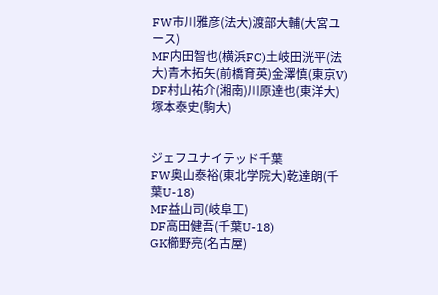FW市川雅彦(法大)渡部大輔(大宮ユース)
MF内田智也(横浜FC)土岐田洸平(法大)青木拓矢(前橋育英)金澤慎(東京V)
DF村山祐介(湘南)川原達也(東洋大)塚本泰史(駒大)


ジェフユナイテッド千葉
FW奥山泰裕(東北学院大)乾達朗(千葉U-18)
MF益山司(岐阜工)
DF高田健吾(千葉U-18)
GK櫛野亮(名古屋)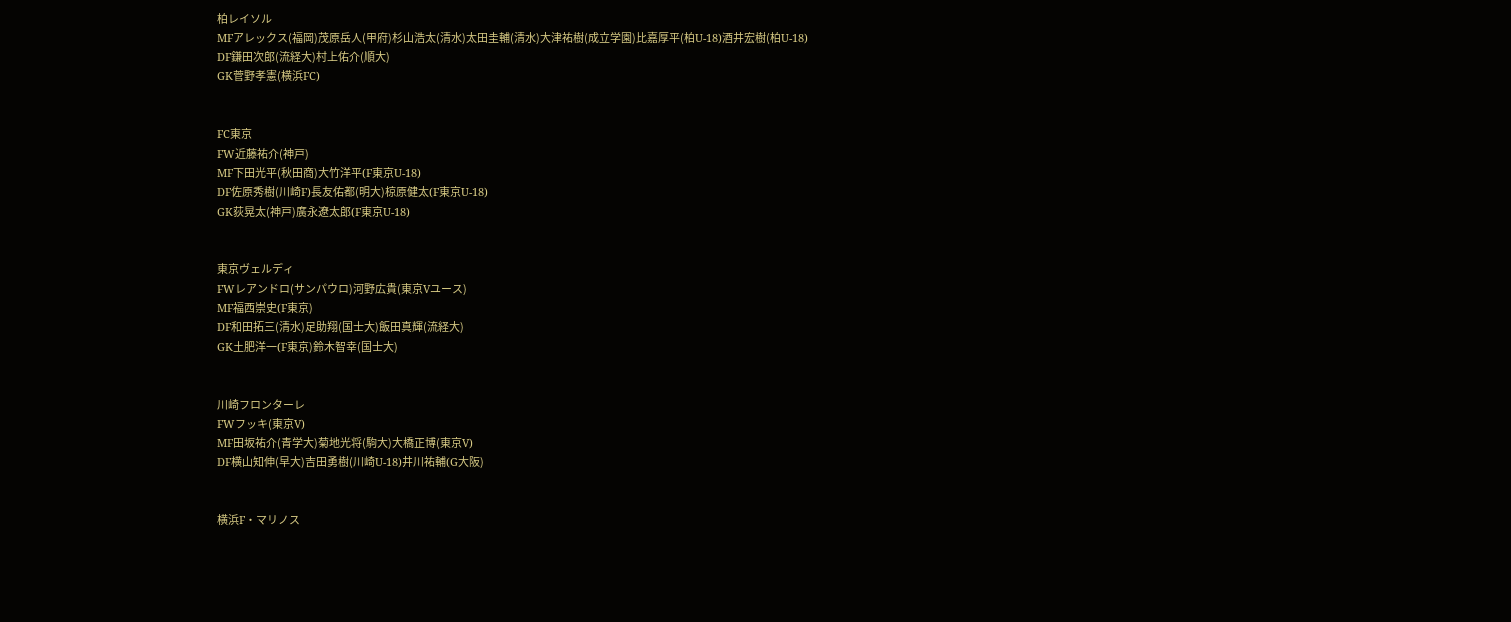柏レイソル
MFアレックス(福岡)茂原岳人(甲府)杉山浩太(清水)太田圭輔(清水)大津祐樹(成立学園)比嘉厚平(柏U-18)酒井宏樹(柏U-18)
DF鎌田次郎(流経大)村上佑介(順大)
GK菅野孝憲(横浜FC)


FC東京
FW近藤祐介(神戸)
MF下田光平(秋田商)大竹洋平(F東京U-18)
DF佐原秀樹(川崎F)長友佑都(明大)椋原健太(F東京U-18)
GK荻晃太(神戸)廣永遼太郎(F東京U-18)


東京ヴェルディ
FWレアンドロ(サンパウロ)河野広貴(東京Vユース)
MF福西崇史(F東京)
DF和田拓三(清水)足助翔(国士大)飯田真輝(流経大)
GK土肥洋一(F東京)鈴木智幸(国士大)


川崎フロンターレ
FWフッキ(東京V)
MF田坂祐介(青学大)菊地光将(駒大)大橋正博(東京V)
DF横山知伸(早大)吉田勇樹(川崎U-18)井川祐輔(G大阪)


横浜F・マリノス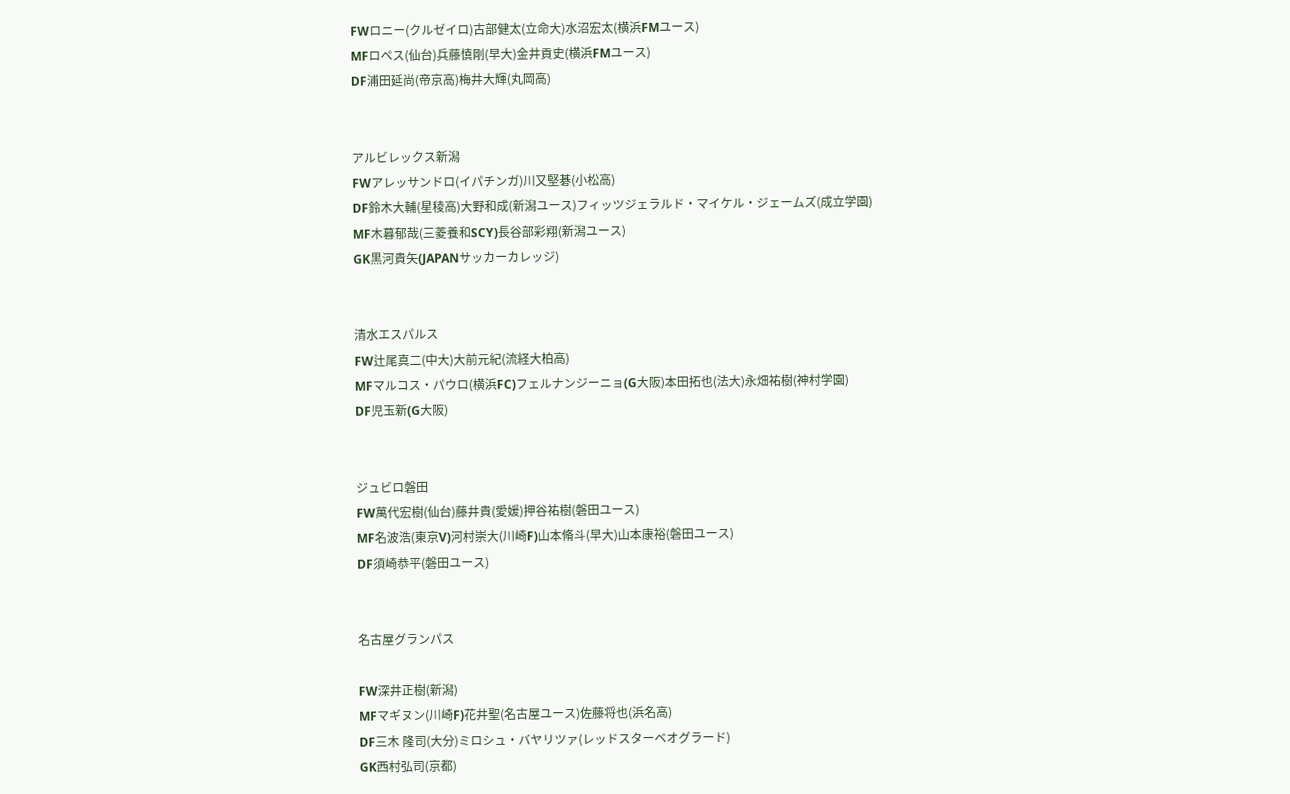FWロニー(クルゼイロ)古部健太(立命大)水沼宏太(横浜FMユース)
MFロペス(仙台)兵藤慎剛(早大)金井貢史(横浜FMユース)
DF浦田延尚(帝京高)梅井大輝(丸岡高)


アルビレックス新潟
FWアレッサンドロ(イパチンガ)川又堅碁(小松高)
DF鈴木大輔(星稜高)大野和成(新潟ユース)フィッツジェラルド・マイケル・ジェームズ(成立学園)
MF木暮郁哉(三菱養和SCY)長谷部彩翔(新潟ユース)
GK黒河貴矢(JAPANサッカーカレッジ)


清水エスパルス
FW辻尾真二(中大)大前元紀(流経大柏高)
MFマルコス・パウロ(横浜FC)フェルナンジーニョ(G大阪)本田拓也(法大)永畑祐樹(神村学園)
DF児玉新(G大阪)


ジュビロ磐田
FW萬代宏樹(仙台)藤井貴(愛媛)押谷祐樹(磐田ユース)
MF名波浩(東京V)河村崇大(川崎F)山本脩斗(早大)山本康裕(磐田ユース)
DF須崎恭平(磐田ユース)


名古屋グランパス

FW深井正樹(新潟)
MFマギヌン(川崎F)花井聖(名古屋ユース)佐藤将也(浜名高)
DF三木 隆司(大分)ミロシュ・バヤリツァ(レッドスターベオグラード)
GK西村弘司(京都)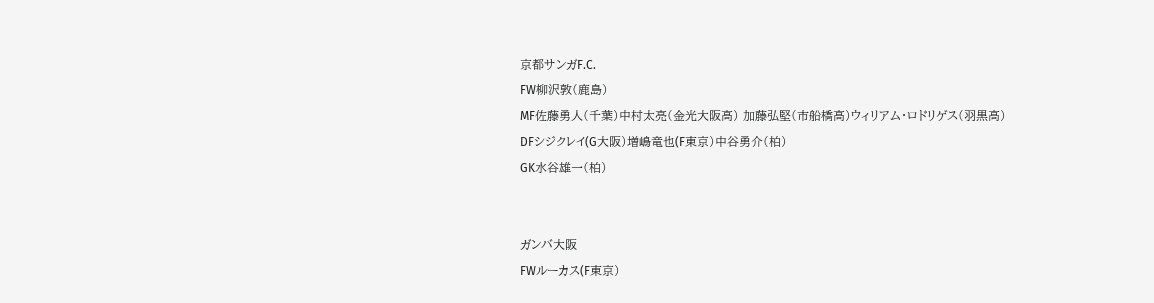京都サンガF.C.
FW柳沢敦(鹿島)
MF佐藤勇人(千葉)中村太亮(金光大阪高) 加藤弘堅(市船橋高)ウィリアム・ロドリゲス(羽黒高)
DFシジクレイ(G大阪)増嶋竜也(F東京)中谷勇介(柏)
GK水谷雄一(柏)


ガンバ大阪
FWルーカス(F東京)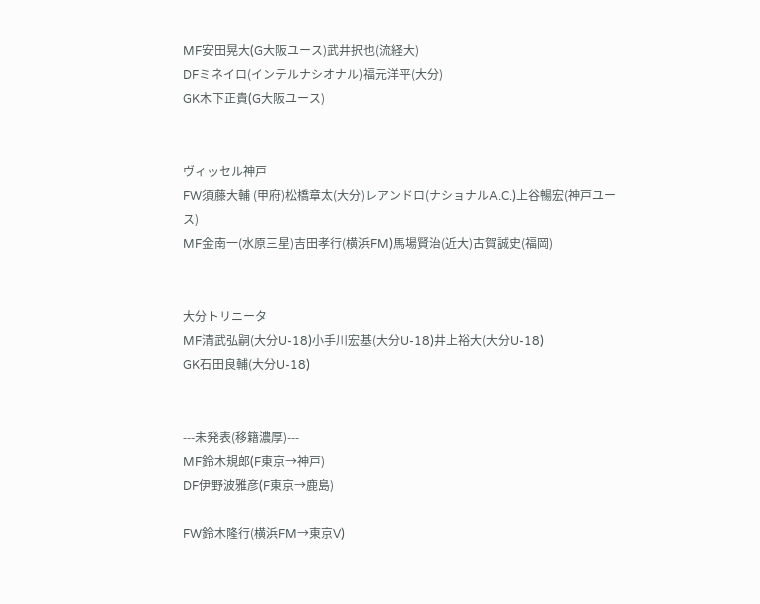MF安田晃大(G大阪ユース)武井択也(流経大)
DFミネイロ(インテルナシオナル)福元洋平(大分)
GK木下正貴(G大阪ユース)


ヴィッセル神戸
FW須藤大輔 (甲府)松橋章太(大分)レアンドロ(ナショナルA.C.)上谷暢宏(神戸ユース)
MF金南一(水原三星)吉田孝行(横浜FM)馬場賢治(近大)古賀誠史(福岡)


大分トリニータ
MF清武弘嗣(大分U-18)小手川宏基(大分U-18)井上裕大(大分U-18)
GK石田良輔(大分U-18)


---未発表(移籍濃厚)---
MF鈴木規郎(F東京→神戸)
DF伊野波雅彦(F東京→鹿島)

FW鈴木隆行(横浜FM→東京V)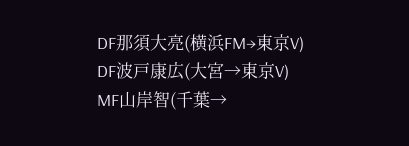DF那須大亮(横浜FM→東京V)
DF波戸康広(大宮→東京V)
MF山岸智(千葉→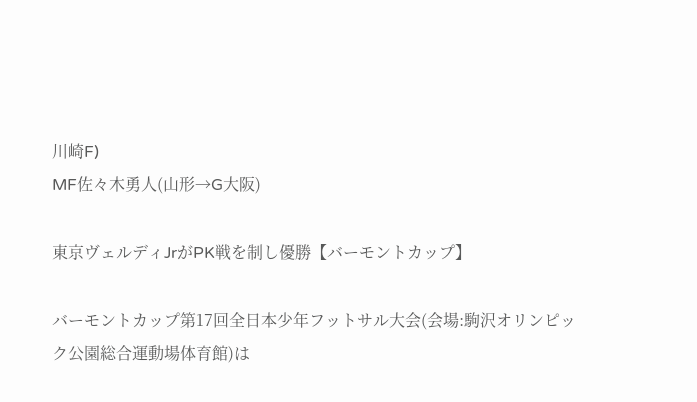川崎F)
MF佐々木勇人(山形→G大阪)

東京ヴェルディJrがPK戦を制し優勝【バーモントカップ】

バーモントカップ第17回全日本少年フットサル大会(会場:駒沢オリンピック公園総合運動場体育館)は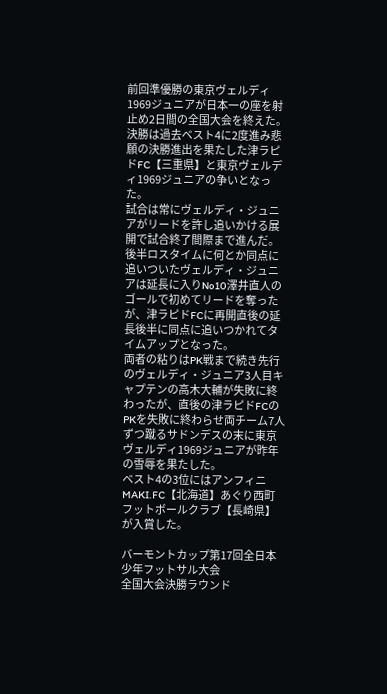前回準優勝の東京ヴェルディ1969ジュニアが日本一の座を射止め2日間の全国大会を終えた。
決勝は過去ベスト4に2度進み悲願の決勝進出を果たした津ラピドFC【三重県】と東京ヴェルディ1969ジュニアの争いとなった。
試合は常にヴェルディ・ジュニアがリードを許し追いかける展開で試合終了間際まで進んだ。
後半ロスタイムに何とか同点に追いついたヴェルディ・ジュニアは延長に入りNo10澤井直人のゴールで初めてリードを奪ったが、津ラピドFCに再開直後の延長後半に同点に追いつかれてタイムアップとなった。
両者の粘りはPK戦まで続き先行のヴェルディ・ジュニア3人目キャプテンの高木大輔が失敗に終わったが、直後の津ラピドFCのPKを失敗に終わらせ両チーム7人ずつ蹴るサドンデスの末に東京ヴェルディ1969ジュニアが昨年の雪辱を果たした。
ベスト4の3位にはアンフィニMAKI.FC【北海道】あぐり西町フットボールクラブ【長崎県】が入賞した。

バーモントカップ第17回全日本少年フットサル大会
全国大会決勝ラウンド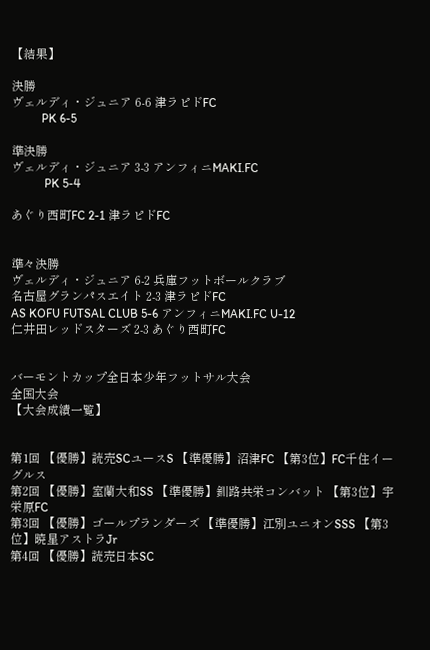【結果】

決勝
ヴェルディ・ジュニア 6-6 津ラピドFC
          PK 6-5

準決勝
ヴェルディ・ジュニア 3-3 アンフィニMAKI.FC
           PK 5-4

あぐり西町FC 2-1 津ラピドFC


準々決勝
ヴェルディ・ジュニア 6-2 兵庫フットボールクラブ
名古屋グランパスエイト 2-3 津ラピドFC
AS KOFU FUTSAL CLUB 5-6 アンフィニMAKI.FC U-12
仁井田レッドスターズ 2-3 あぐり西町FC


バーモントカップ全日本少年フットサル大会
全国大会
【大会成績一覧】


第1回 【優勝】読売SCユースS 【準優勝】沼津FC 【第3位】FC千住イーグルス
第2回 【優勝】室蘭大和SS 【準優勝】釧路共栄コンバット 【第3位】宇栄原FC
第3回 【優勝】ゴールプランダーズ 【準優勝】江別ユニオンSSS 【第3位】暁星アストラJr
第4回 【優勝】読売日本SC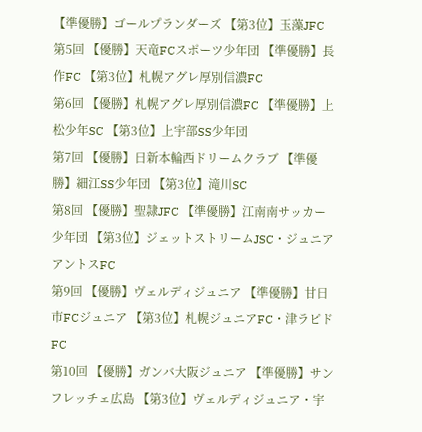【準優勝】ゴールプランダーズ 【第3位】玉藻JFC
第5回 【優勝】天竜FCスポーツ少年団 【準優勝】長作FC 【第3位】札幌アグレ厚別信濃FC
第6回 【優勝】札幌アグレ厚別信濃FC 【準優勝】上松少年SC 【第3位】上宇部SS少年団
第7回 【優勝】日新本輪西ドリームクラブ 【準優勝】細江SS少年団 【第3位】滝川SC
第8回 【優勝】聖隷JFC 【準優勝】江南南サッカー少年団 【第3位】ジェットストリームJSC・ジュニアアントスFC
第9回 【優勝】ヴェルディジュニア 【準優勝】甘日市FCジュニア 【第3位】札幌ジュニアFC・津ラピドFC
第10回 【優勝】ガンバ大阪ジュニア 【準優勝】サンフレッチェ広島 【第3位】ヴェルディジュニア・宇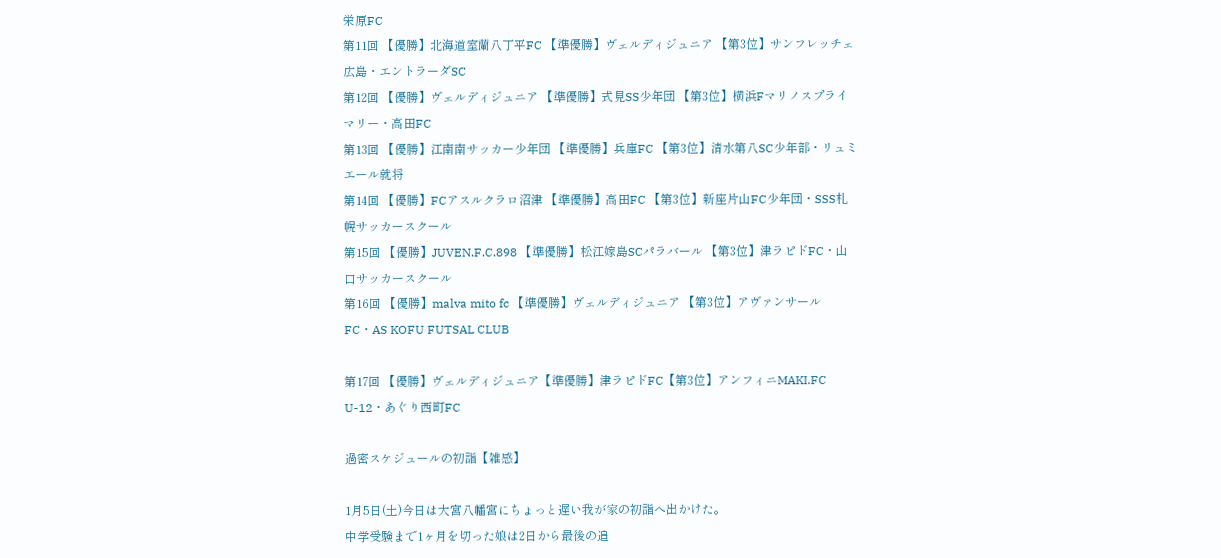栄原FC
第11回 【優勝】北海道室蘭八丁平FC 【準優勝】ヴェルディジュニア 【第3位】サンフレッチェ広島・エントラーダSC
第12回 【優勝】ヴェルディジュニア 【準優勝】式見SS少年団 【第3位】横浜Fマリノスプライマリー・高田FC
第13回 【優勝】江南南サッカー少年団 【準優勝】兵庫FC 【第3位】清水第八SC少年部・リュミエール就将
第14回 【優勝】FCアスルクラロ沼津 【準優勝】高田FC 【第3位】新座片山FC少年団・SSS札幌サッカースクール
第15回 【優勝】JUVEN.F.C.898 【準優勝】松江嫁島SCパラバール 【第3位】津ラピドFC・山口サッカースクール
第16回 【優勝】malva mito fc 【準優勝】ヴェルディジュニア 【第3位】アヴァンサールFC・AS KOFU FUTSAL CLUB

第17回 【優勝】ヴェルディジュニア【準優勝】津ラピドFC【第3位】アンフィニMAKI.FC U-12・あぐり西町FC

過密スケジュールの初詣【雑感】

1月5日(土)今日は大宮八幡宮にちょっと遅い我が家の初詣へ出かけた。
中学受験まで1ヶ月を切った娘は2日から最後の追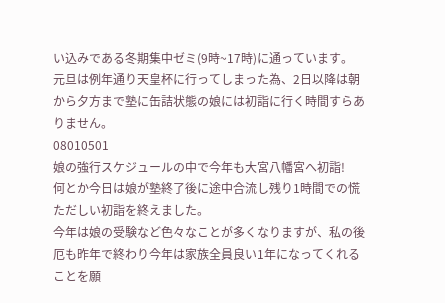い込みである冬期集中ゼミ(9時~17時)に通っています。
元旦は例年通り天皇杯に行ってしまった為、2日以降は朝から夕方まで塾に缶詰状態の娘には初詣に行く時間すらありません。
08010501
娘の強行スケジュールの中で今年も大宮八幡宮へ初詣!
何とか今日は娘が塾終了後に途中合流し残り1時間での慌ただしい初詣を終えました。
今年は娘の受験など色々なことが多くなりますが、私の後厄も昨年で終わり今年は家族全員良い1年になってくれることを願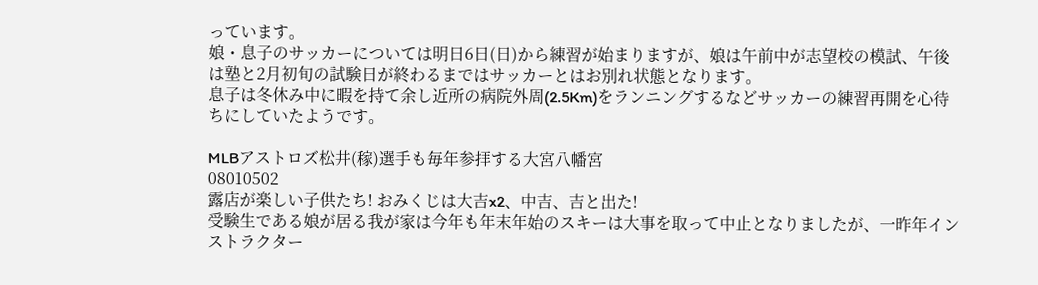っています。
娘・息子のサッカーについては明日6日(日)から練習が始まりますが、娘は午前中が志望校の模試、午後は塾と2月初旬の試験日が終わるまではサッカーとはお別れ状態となります。
息子は冬休み中に暇を持て余し近所の病院外周(2.5Km)をランニングするなどサッカーの練習再開を心待ちにしていたようです。

MLBアストロズ松井(稼)選手も毎年参拝する大宮八幡宮
08010502
露店が楽しい子供たち! おみくじは大吉x2、中吉、吉と出た!
受験生である娘が居る我が家は今年も年末年始のスキーは大事を取って中止となりましたが、一昨年インストラクター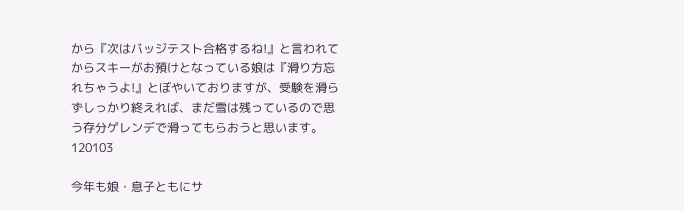から『次はバッジテスト合格するね!』と言われてからスキーがお預けとなっている娘は『滑り方忘れちゃうよ!』とぼやいておりますが、受験を滑らずしっかり終えれば、まだ雪は残っているので思う存分ゲレンデで滑ってもらおうと思います。
120103

今年も娘・息子ともにサ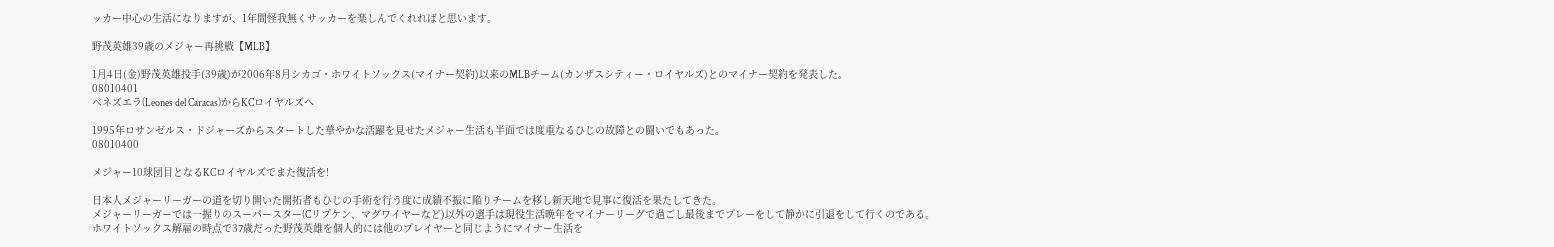ッカー中心の生活になりますが、1年間怪我無くサッカーを楽しんでくれればと思います。

野茂英雄39歳のメジャー再挑戦【MLB】

1月4日(金)野茂英雄投手(39歳)が2006年8月シカゴ・ホワイトソックス(マイナー契約)以来のMLBチーム(カンザスシティー・ロイヤルズ)とのマイナー契約を発表した。
08010401
ベネズエラ(Leones del Caracas)からKCロイヤルズへ

1995年ロサンゼルス・ドジャーズからスタートした華やかな活躍を見せたメジャー生活も半面では度重なるひじの故障との闘いでもあった。
08010400

メジャー10球団目となるKCロイヤルズでまた復活を!

日本人メジャーリーガーの道を切り開いた開拓者もひじの手術を行う度に成績不振に陥りチームを移し新天地で見事に復活を果たしてきた。
メジャーリーガーでは一握りのスーパースター(Cリプケン、マグワイヤーなど)以外の選手は現役生活晩年をマイナーリーグで過ごし最後までプレーをして静かに引退をして行くのである。
ホワイトソックス解雇の時点で37歳だった野茂英雄を個人的には他のプレイヤーと同じようにマイナー生活を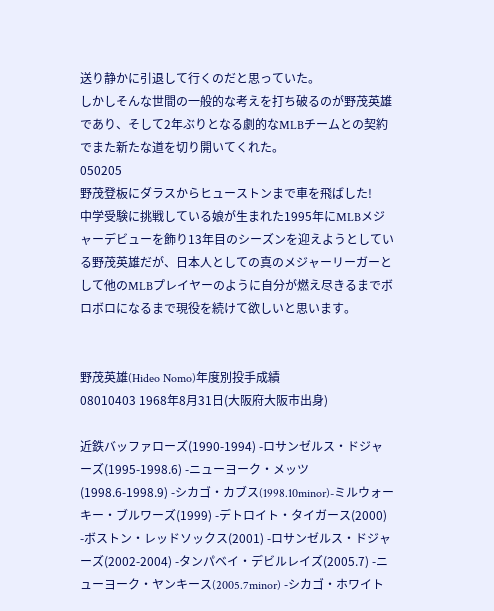送り静かに引退して行くのだと思っていた。
しかしそんな世間の一般的な考えを打ち破るのが野茂英雄であり、そして2年ぶりとなる劇的なMLBチームとの契約でまた新たな道を切り開いてくれた。
050205
野茂登板にダラスからヒューストンまで車を飛ばした!
中学受験に挑戦している娘が生まれた1995年にMLBメジャーデビューを飾り13年目のシーズンを迎えようとしている野茂英雄だが、日本人としての真のメジャーリーガーとして他のMLBプレイヤーのように自分が燃え尽きるまでボロボロになるまで現役を続けて欲しいと思います。


野茂英雄(Hideo Nomo)年度別投手成績
08010403 1968年8月31日(大阪府大阪市出身)

近鉄バッファローズ(1990-1994) -ロサンゼルス・ドジャーズ(1995-1998.6) -ニューヨーク・メッツ(1998.6-1998.9) -シカゴ・カブス(1998.10minor)-ミルウォーキー・ブルワーズ(1999) -デトロイト・タイガース(2000) -ボストン・レッドソックス(2001) -ロサンゼルス・ドジャーズ(2002-2004) -タンパベイ・デビルレイズ(2005.7) -ニューヨーク・ヤンキース(2005.7minor) -シカゴ・ホワイト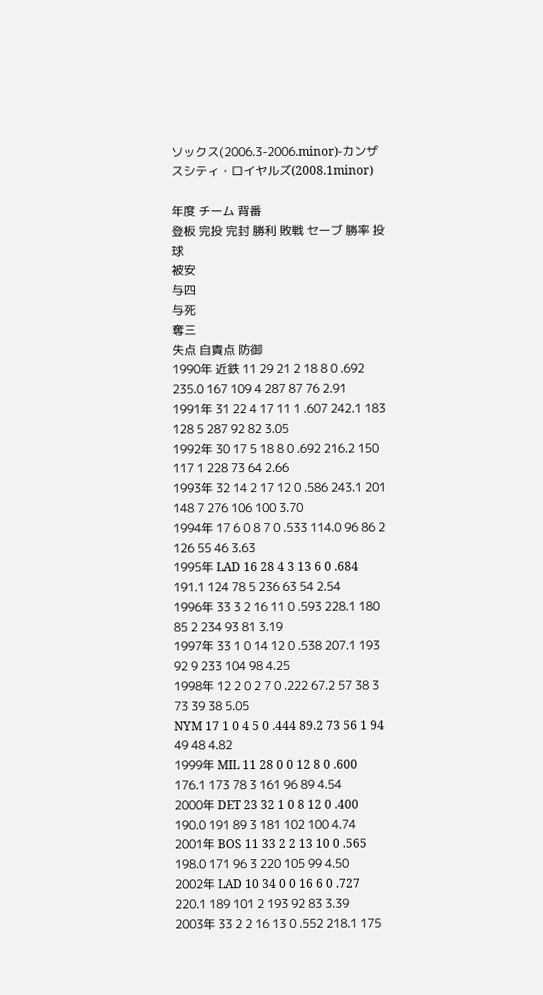ソックス(2006.3-2006.minor)-カンザスシティ・ロイヤルズ(2008.1minor)

年度 チーム 背番
登板 完投 完封 勝利 敗戦 セーブ 勝率 投球
被安
与四
与死
奪三
失点 自責点 防御
1990年 近鉄 11 29 21 2 18 8 0 .692 235.0 167 109 4 287 87 76 2.91
1991年 31 22 4 17 11 1 .607 242.1 183 128 5 287 92 82 3.05
1992年 30 17 5 18 8 0 .692 216.2 150 117 1 228 73 64 2.66
1993年 32 14 2 17 12 0 .586 243.1 201 148 7 276 106 100 3.70
1994年 17 6 0 8 7 0 .533 114.0 96 86 2 126 55 46 3.63
1995年 LAD 16 28 4 3 13 6 0 .684 191.1 124 78 5 236 63 54 2.54
1996年 33 3 2 16 11 0 .593 228.1 180 85 2 234 93 81 3.19
1997年 33 1 0 14 12 0 .538 207.1 193 92 9 233 104 98 4.25
1998年 12 2 0 2 7 0 .222 67.2 57 38 3 73 39 38 5.05
NYM 17 1 0 4 5 0 .444 89.2 73 56 1 94 49 48 4.82
1999年 MIL 11 28 0 0 12 8 0 .600 176.1 173 78 3 161 96 89 4.54
2000年 DET 23 32 1 0 8 12 0 .400 190.0 191 89 3 181 102 100 4.74
2001年 BOS 11 33 2 2 13 10 0 .565 198.0 171 96 3 220 105 99 4.50
2002年 LAD 10 34 0 0 16 6 0 .727 220.1 189 101 2 193 92 83 3.39
2003年 33 2 2 16 13 0 .552 218.1 175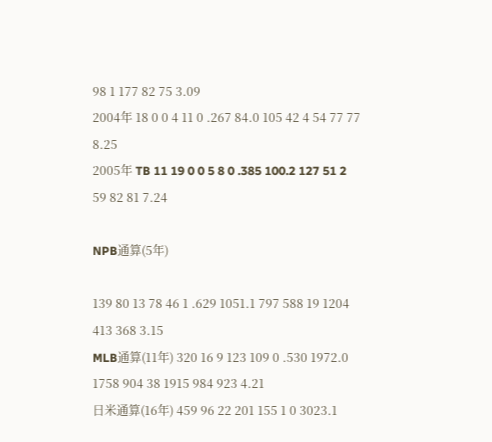98 1 177 82 75 3.09
2004年 18 0 0 4 11 0 .267 84.0 105 42 4 54 77 77 8.25
2005年 TB 11 19 0 0 5 8 0 .385 100.2 127 51 2 59 82 81 7.24

NPB通算(5年)

139 80 13 78 46 1 .629 1051.1 797 588 19 1204 413 368 3.15
MLB通算(11年) 320 16 9 123 109 0 .530 1972.0 1758 904 38 1915 984 923 4.21
日米通算(16年) 459 96 22 201 155 1 0 3023.1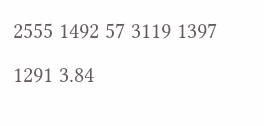2555 1492 57 3119 1397 1291 3.84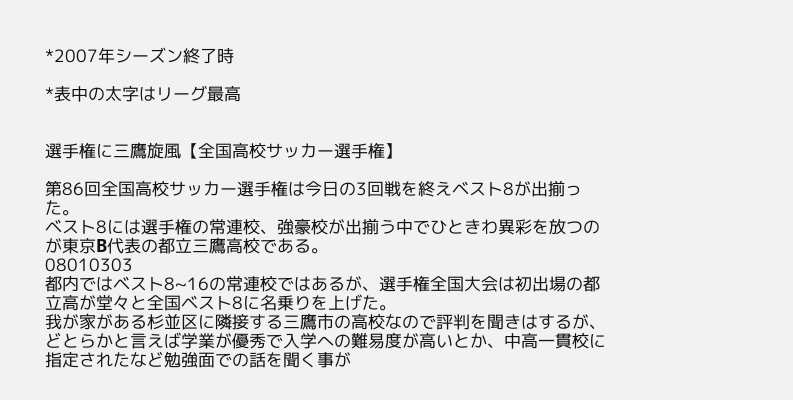*2007年シーズン終了時

*表中の太字はリーグ最高


選手権に三鷹旋風【全国高校サッカー選手権】

第86回全国高校サッカー選手権は今日の3回戦を終えベスト8が出揃った。
ベスト8には選手権の常連校、強豪校が出揃う中でひときわ異彩を放つのが東京B代表の都立三鷹高校である。
08010303
都内ではベスト8~16の常連校ではあるが、選手権全国大会は初出場の都立高が堂々と全国ベスト8に名乗りを上げた。
我が家がある杉並区に隣接する三鷹市の高校なので評判を聞きはするが、どとらかと言えば学業が優秀で入学への難易度が高いとか、中高一貫校に指定されたなど勉強面での話を聞く事が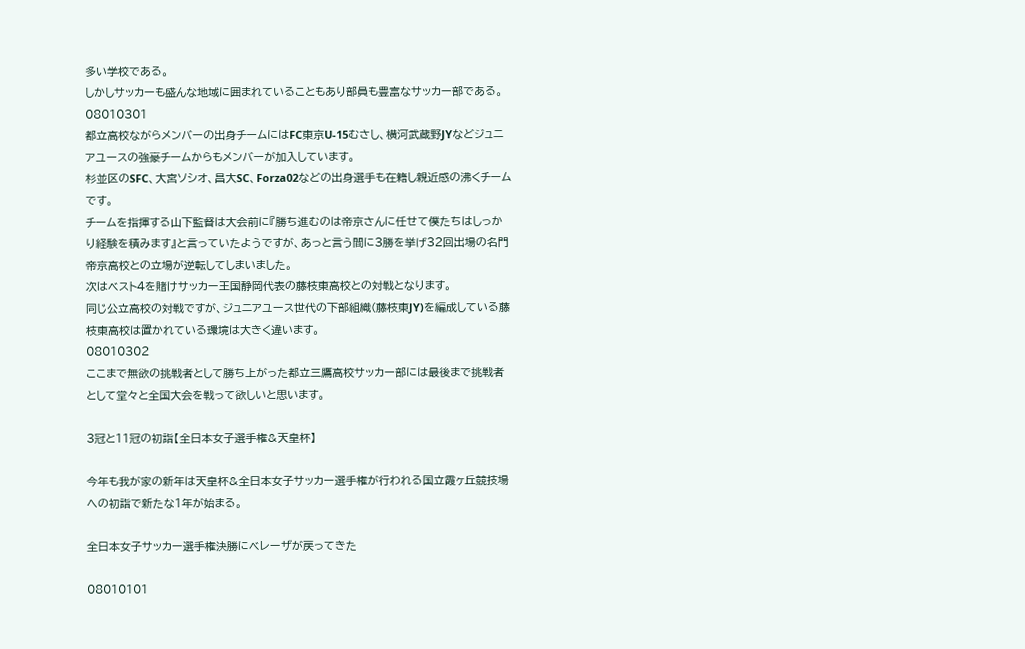多い学校である。
しかしサッカーも盛んな地域に囲まれていることもあり部員も豊富なサッカー部である。
08010301
都立高校ながらメンバーの出身チームにはFC東京U-15むさし、横河武蔵野JYなどジュニアユースの強豪チームからもメンバーが加入しています。
杉並区のSFC、大宮ソシオ、昌大SC、Forza02などの出身選手も在籍し親近感の沸くチームです。
チームを指揮する山下監督は大会前に『勝ち進むのは帝京さんに任せて僕たちはしっかり経験を積みます』と言っていたようですが、あっと言う間に3勝を挙げ32回出場の名門帝京高校との立場が逆転してしまいました。
次はベスト4を賭けサッカー王国静岡代表の藤枝東高校との対戦となります。
同じ公立高校の対戦ですが、ジュニアユース世代の下部組織(藤枝東JY)を編成している藤枝東高校は置かれている環境は大きく違います。
08010302
ここまで無欲の挑戦者として勝ち上がった都立三鷹高校サッカー部には最後まで挑戦者として堂々と全国大会を戦って欲しいと思います。

3冠と11冠の初詣【全日本女子選手権&天皇杯】

今年も我が家の新年は天皇杯&全日本女子サッカー選手権が行われる国立霞ヶ丘競技場への初詣で新たな1年が始まる。

全日本女子サッカー選手権決勝にベレーザが戻ってきた

08010101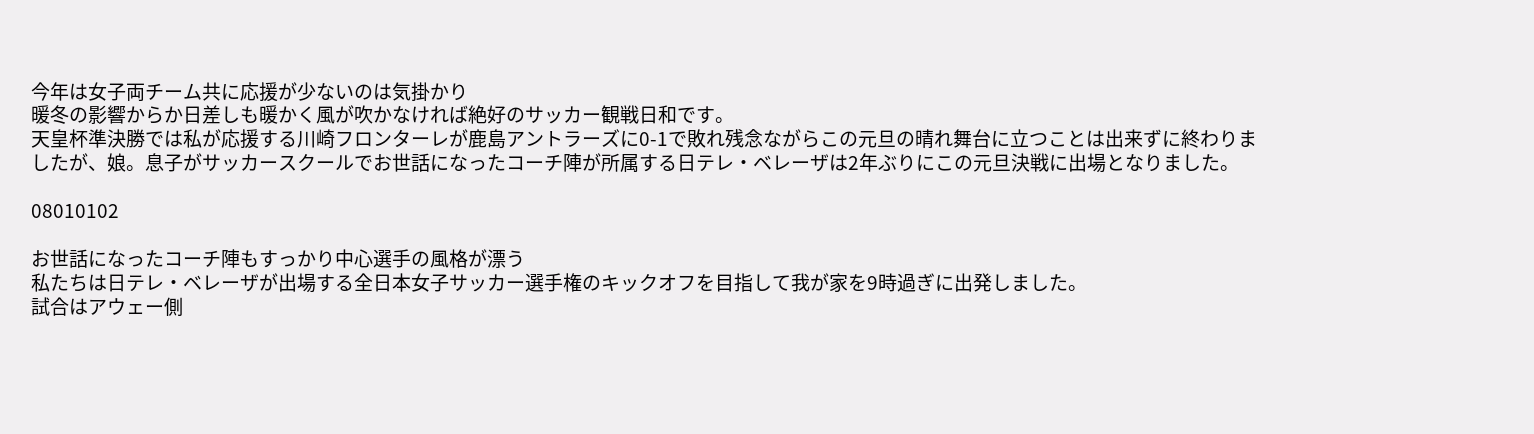今年は女子両チーム共に応援が少ないのは気掛かり
暖冬の影響からか日差しも暖かく風が吹かなければ絶好のサッカー観戦日和です。
天皇杯準決勝では私が応援する川崎フロンターレが鹿島アントラーズに0-1で敗れ残念ながらこの元旦の晴れ舞台に立つことは出来ずに終わりましたが、娘。息子がサッカースクールでお世話になったコーチ陣が所属する日テレ・ベレーザは2年ぶりにこの元旦決戦に出場となりました。

08010102

お世話になったコーチ陣もすっかり中心選手の風格が漂う
私たちは日テレ・ベレーザが出場する全日本女子サッカー選手権のキックオフを目指して我が家を9時過ぎに出発しました。
試合はアウェー側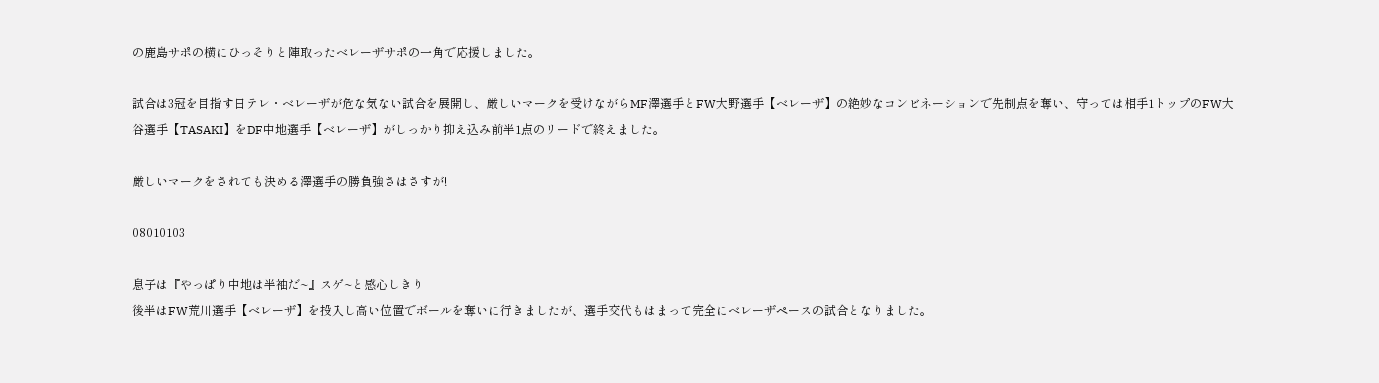の鹿島サポの横にひっそりと陣取ったベレーザサポの一角で応援しました。

試合は3冠を目指す日テレ・ベレーザが危な気ない試合を展開し、厳しいマークを受けながらMF澤選手とFW大野選手【ベレーザ】の絶妙なコンビネーションで先制点を奪い、守っては相手1トップのFW大谷選手【TASAKI】をDF中地選手【ベレーザ】がしっかり抑え込み前半1点のリードで終えました。

厳しいマークをされても決める澤選手の勝負強さはさすが!

08010103

息子は『やっぱり中地は半袖だ~』スゲ~と感心しきり
後半はFW荒川選手【ベレーザ】を投入し高い位置でボールを奪いに行きましたが、選手交代もはまって完全にベレーザペースの試合となりました。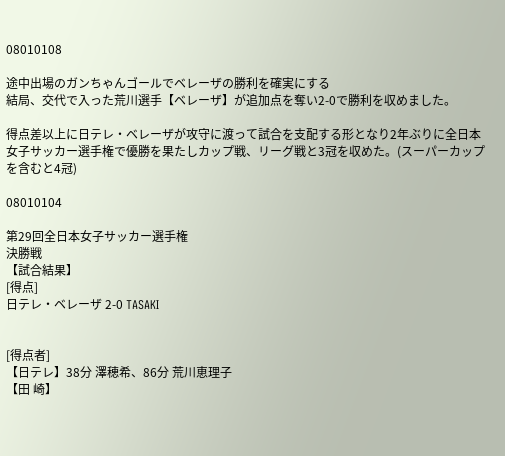08010108

途中出場のガンちゃんゴールでベレーザの勝利を確実にする
結局、交代で入った荒川選手【ベレーザ】が追加点を奪い2-0で勝利を収めました。

得点差以上に日テレ・ベレーザが攻守に渡って試合を支配する形となり2年ぶりに全日本女子サッカー選手権で優勝を果たしカップ戦、リーグ戦と3冠を収めた。(スーパーカップを含むと4冠)

08010104

第29回全日本女子サッカー選手権
決勝戦
【試合結果】
[得点]
日テレ・ベレーザ 2-0 TASAKI


[得点者]
【日テレ】38分 澤穂希、86分 荒川恵理子
【田 崎】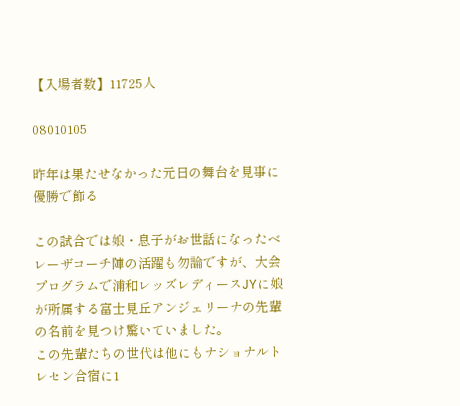【入場者数】11725人

08010105

昨年は果たせなかった元日の舞台を見事に優勝で飾る

この試合では娘・息子がお世話になったベレーザコーチ陣の活躍も勿論ですが、大会プログラムで浦和レッズレディースJYに娘が所属する富士見丘アンジェリーナの先輩の名前を見つけ驚いていました。
この先輩たちの世代は他にもナショナルトレセン合宿に1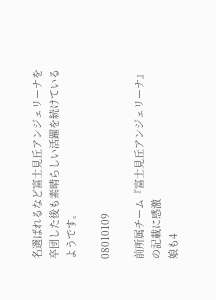名選ばれるなど富士見丘アンジェリーナを卒団した後も素晴らしい活躍を続けているようです。

08010109

前所属チーム『富士見丘アンジェリーナ』の記載に感激
娘も4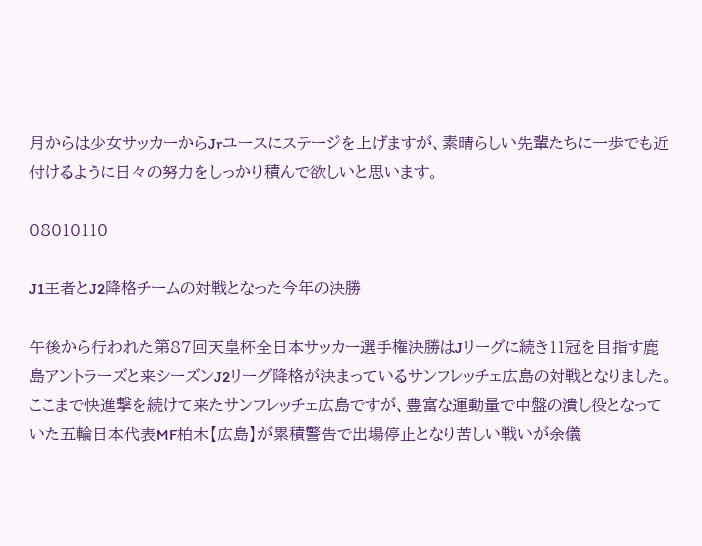月からは少女サッカーからJrユースにステージを上げますが、素晴らしい先輩たちに一歩でも近付けるように日々の努力をしっかり積んで欲しいと思います。

08010110

J1王者とJ2降格チームの対戦となった今年の決勝

午後から行われた第87回天皇杯全日本サッカー選手権決勝はJリーグに続き11冠を目指す鹿島アントラーズと来シーズンJ2リーグ降格が決まっているサンフレッチェ広島の対戦となりました。
ここまで快進撃を続けて来たサンフレッチェ広島ですが、豊富な運動量で中盤の潰し役となっていた五輪日本代表MF柏木【広島】が累積警告で出場停止となり苦しい戦いが余儀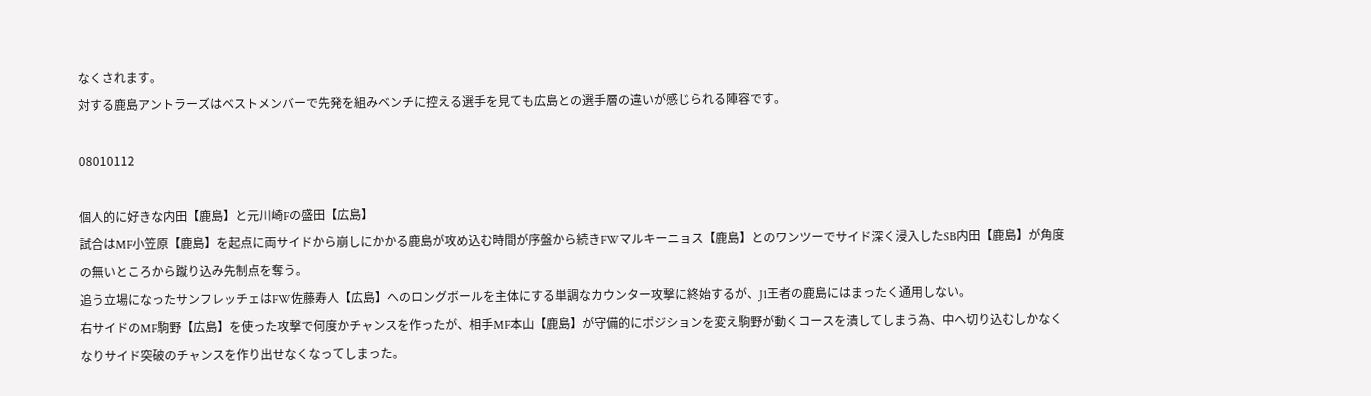なくされます。
対する鹿島アントラーズはベストメンバーで先発を組みベンチに控える選手を見ても広島との選手層の違いが感じられる陣容です。

08010112

個人的に好きな内田【鹿島】と元川崎Fの盛田【広島】
試合はMF小笠原【鹿島】を起点に両サイドから崩しにかかる鹿島が攻め込む時間が序盤から続きFWマルキーニョス【鹿島】とのワンツーでサイド深く浸入したSB内田【鹿島】が角度の無いところから蹴り込み先制点を奪う。
追う立場になったサンフレッチェはFW佐藤寿人【広島】へのロングボールを主体にする単調なカウンター攻撃に終始するが、J1王者の鹿島にはまったく通用しない。
右サイドのMF駒野【広島】を使った攻撃で何度かチャンスを作ったが、相手MF本山【鹿島】が守備的にポジションを変え駒野が動くコースを潰してしまう為、中へ切り込むしかなくなりサイド突破のチャンスを作り出せなくなってしまった。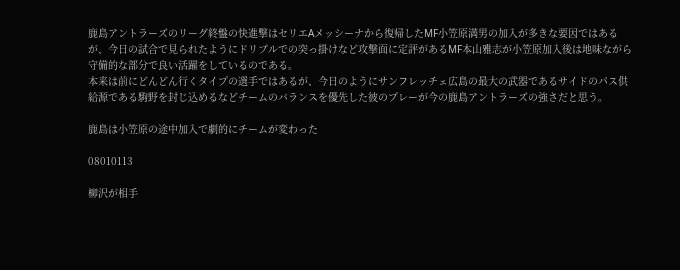鹿島アントラーズのリーグ終盤の快進撃はセリエAメッシーナから復帰したMF小笠原満男の加入が多きな要因ではあるが、今日の試合で見られたようにドリブルでの突っ掛けなど攻撃面に定評があるMF本山雅志が小笠原加入後は地味ながら守備的な部分で良い活躍をしているのである。
本来は前にどんどん行くタイプの選手ではあるが、今日のようにサンフレッチェ広島の最大の武器であるサイドのパス供給源である駒野を封じ込めるなどチームのバランスを優先した彼のプレーが今の鹿島アントラーズの強さだと思う。

鹿島は小笠原の途中加入で劇的にチームが変わった

08010113

柳沢が相手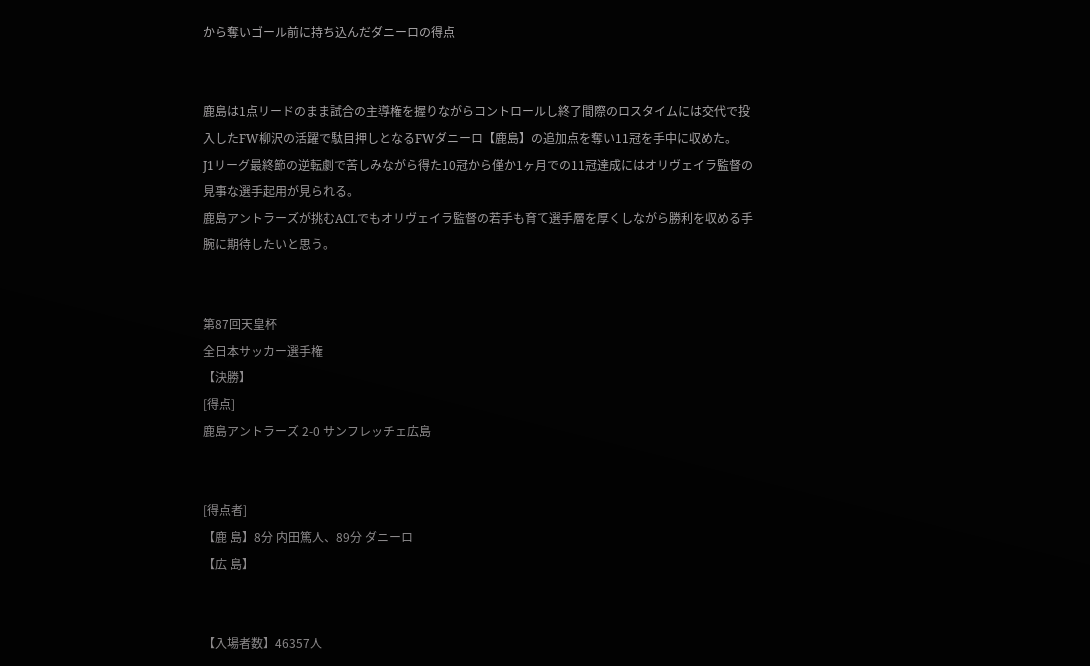から奪いゴール前に持ち込んだダニーロの得点


鹿島は1点リードのまま試合の主導権を握りながらコントロールし終了間際のロスタイムには交代で投入したFW柳沢の活躍で駄目押しとなるFWダニーロ【鹿島】の追加点を奪い11冠を手中に収めた。
J1リーグ最終節の逆転劇で苦しみながら得た10冠から僅か1ヶ月での11冠達成にはオリヴェイラ監督の見事な選手起用が見られる。
鹿島アントラーズが挑むACLでもオリヴェイラ監督の若手も育て選手層を厚くしながら勝利を収める手腕に期待したいと思う。


第87回天皇杯
全日本サッカー選手権
【決勝】
[得点]
鹿島アントラーズ 2-0 サンフレッチェ広島


[得点者]
【鹿 島】8分 内田篤人、89分 ダニーロ
【広 島】


【入場者数】46357人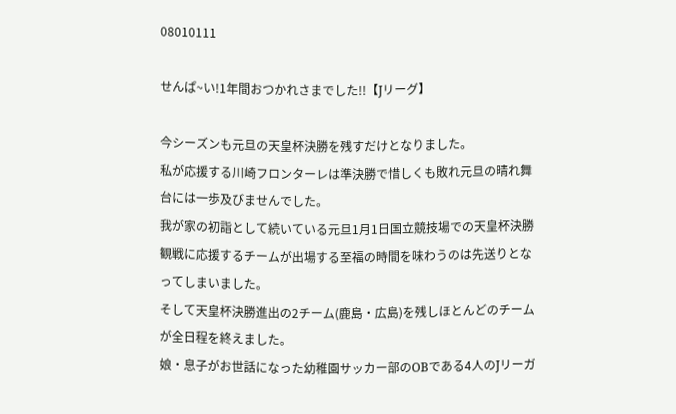08010111

せんぱ~い!1年間おつかれさまでした!!【Jリーグ】

今シーズンも元旦の天皇杯決勝を残すだけとなりました。
私が応援する川崎フロンターレは準決勝で惜しくも敗れ元旦の晴れ舞台には一歩及びませんでした。
我が家の初詣として続いている元旦1月1日国立競技場での天皇杯決勝観戦に応援するチームが出場する至福の時間を味わうのは先送りとなってしまいました。
そして天皇杯決勝進出の2チーム(鹿島・広島)を残しほとんどのチームが全日程を終えました。
娘・息子がお世話になった幼稚園サッカー部のOBである4人のJリーガ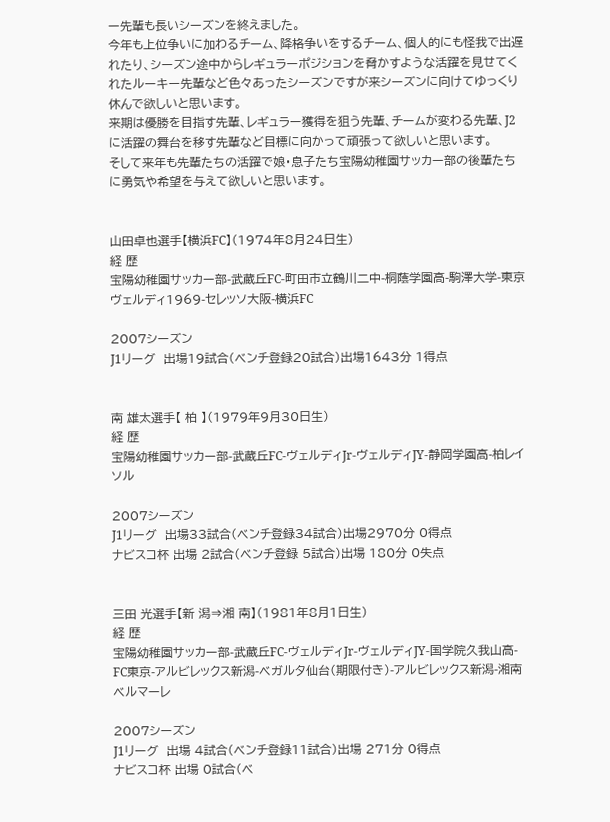ー先輩も長いシーズンを終えました。
今年も上位争いに加わるチーム、降格争いをするチーム、個人的にも怪我で出遅れたり、シーズン途中からレギュラーポジションを脅かすような活躍を見せてくれたルーキー先輩など色々あったシーズンですが来シーズンに向けてゆっくり休んで欲しいと思います。
来期は優勝を目指す先輩、レギュラー獲得を狙う先輩、チームが変わる先輩、J2に活躍の舞台を移す先輩など目標に向かって頑張って欲しいと思います。
そして来年も先輩たちの活躍で娘・息子たち宝陽幼稚園サッカー部の後輩たちに勇気や希望を与えて欲しいと思います。


山田卓也選手【横浜FC】(1974年8月24日生)
経 歴
宝陽幼稚園サッカー部-武蔵丘FC-町田市立鶴川二中-桐蔭学園高-駒澤大学-東京ヴェルディ1969-セレッソ大阪-横浜FC

2007シーズン
J1リーグ  出場19試合(ベンチ登録20試合)出場1643分 1得点


南 雄太選手【 柏 】(1979年9月30日生)
経 歴
宝陽幼稚園サッカー部-武蔵丘FC-ヴェルディJr-ヴェルディJY-静岡学園高-柏レイソル

2007シーズン
J1リーグ  出場33試合(ベンチ登録34試合)出場2970分 0得点
ナビスコ杯 出場 2試合(ベンチ登録 5試合)出場 180分 0失点


三田 光選手【新 潟⇒湘 南】(1981年8月1日生)
経 歴
宝陽幼稚園サッカー部-武蔵丘FC-ヴェルディJr-ヴェルディJY-国学院久我山高-FC東京-アルビレックス新潟-ベガルタ仙台(期限付き)-アルビレックス新潟-湘南ベルマーレ

2007シーズン
J1リーグ  出場 4試合(ベンチ登録11試合)出場 271分 0得点
ナビスコ杯 出場 0試合(ベ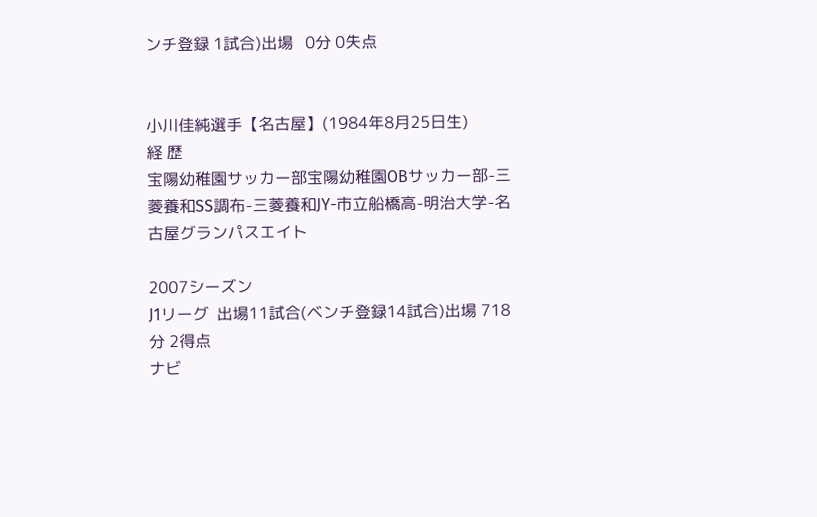ンチ登録 1試合)出場   0分 0失点


小川佳純選手【名古屋】(1984年8月25日生)
経 歴
宝陽幼稚園サッカー部宝陽幼稚園OBサッカー部-三菱養和SS調布-三菱養和JY-市立船橋高-明治大学-名古屋グランパスエイト

2007シーズン
J1リーグ  出場11試合(ベンチ登録14試合)出場 718分 2得点
ナビ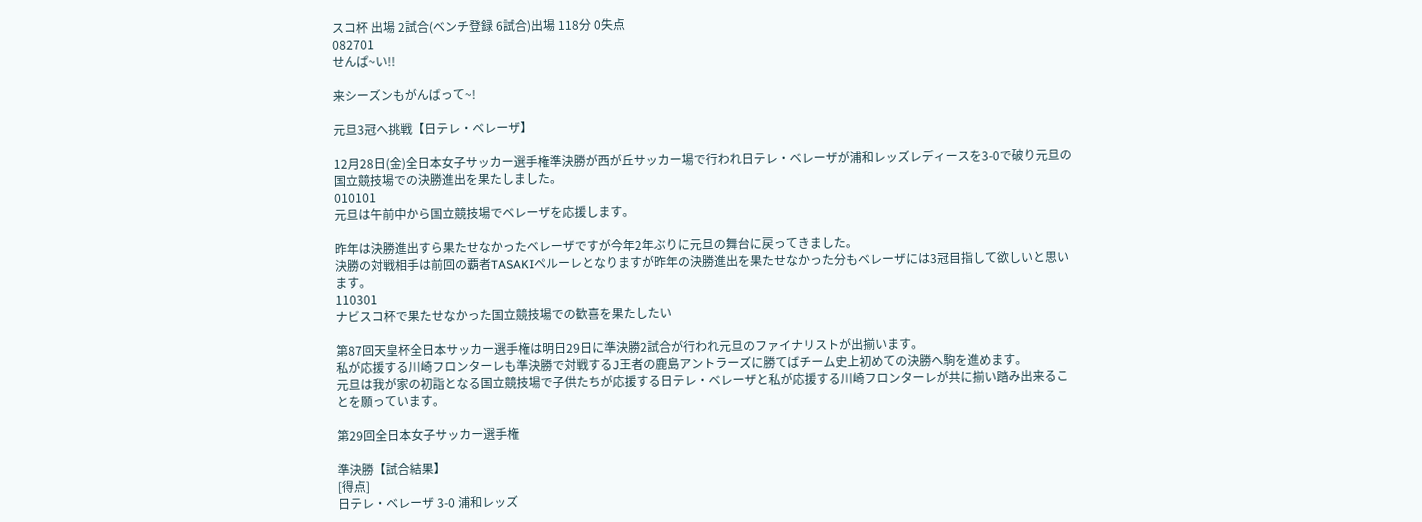スコ杯 出場 2試合(ベンチ登録 6試合)出場 118分 0失点
082701
せんぱ~い!!

来シーズンもがんばって~!

元旦3冠へ挑戦【日テレ・ベレーザ】

12月28日(金)全日本女子サッカー選手権準決勝が西が丘サッカー場で行われ日テレ・ベレーザが浦和レッズレディースを3-0で破り元旦の国立競技場での決勝進出を果たしました。
010101
元旦は午前中から国立競技場でベレーザを応援します。

昨年は決勝進出すら果たせなかったベレーザですが今年2年ぶりに元旦の舞台に戻ってきました。
決勝の対戦相手は前回の覇者TASAKIペルーレとなりますが昨年の決勝進出を果たせなかった分もベレーザには3冠目指して欲しいと思います。
110301
ナビスコ杯で果たせなかった国立競技場での歓喜を果たしたい

第87回天皇杯全日本サッカー選手権は明日29日に準決勝2試合が行われ元旦のファイナリストが出揃います。
私が応援する川崎フロンターレも準決勝で対戦するJ王者の鹿島アントラーズに勝てばチーム史上初めての決勝へ駒を進めます。
元旦は我が家の初詣となる国立競技場で子供たちが応援する日テレ・ベレーザと私が応援する川崎フロンターレが共に揃い踏み出来ることを願っています。

第29回全日本女子サッカー選手権

準決勝【試合結果】
[得点]
日テレ・ベレーザ 3-0 浦和レッズ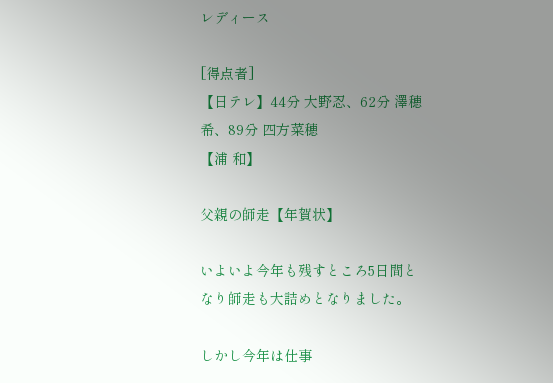レディース

[得点者]
【日テレ】44分 大野忍、62分 澤穂希、89分 四方菜穂
【浦 和】

父親の師走【年賀状】

いよいよ今年も残すところ5日間となり師走も大詰めとなりました。

しかし今年は仕事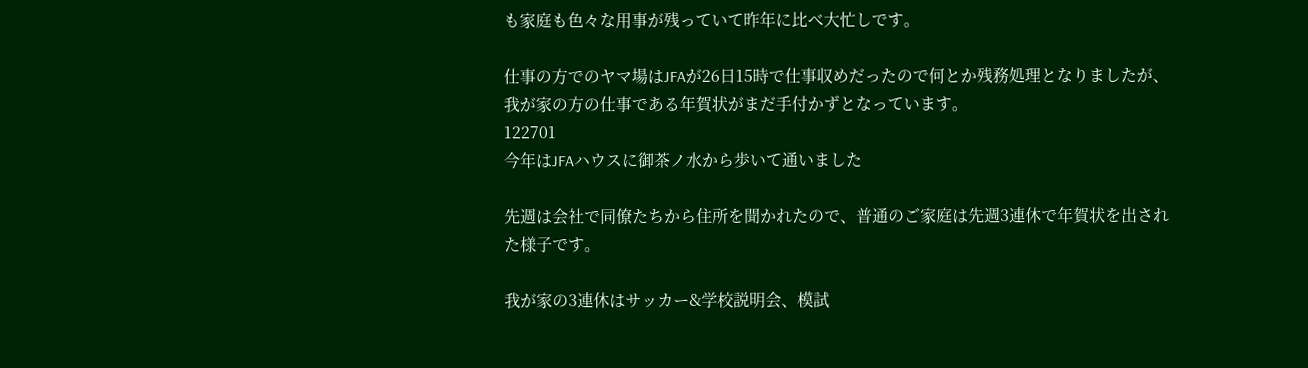も家庭も色々な用事が残っていて昨年に比べ大忙しです。

仕事の方でのヤマ場はJFAが26日15時で仕事収めだったので何とか残務処理となりましたが、我が家の方の仕事である年賀状がまだ手付かずとなっています。
122701
今年はJFAハウスに御茶ノ水から歩いて通いました

先週は会社で同僚たちから住所を聞かれたので、普通のご家庭は先週3連休で年賀状を出された様子です。

我が家の3連休はサッカー&学校説明会、模試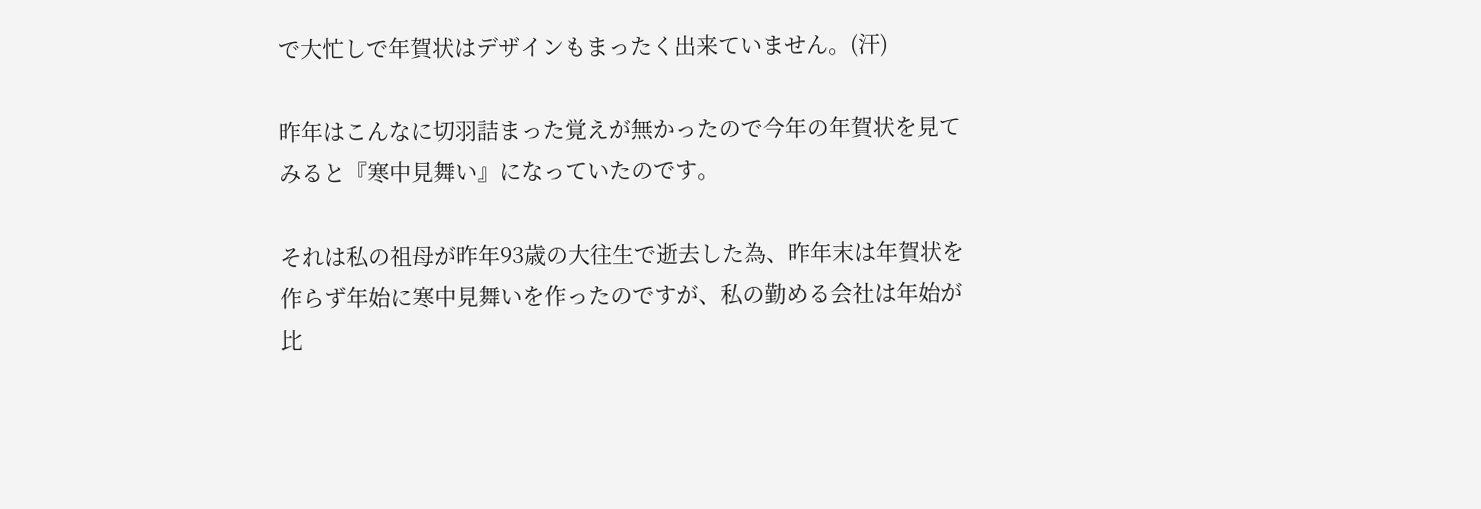で大忙しで年賀状はデザインもまったく出来ていません。(汗)

昨年はこんなに切羽詰まった覚えが無かったので今年の年賀状を見てみると『寒中見舞い』になっていたのです。

それは私の祖母が昨年93歳の大往生で逝去した為、昨年末は年賀状を作らず年始に寒中見舞いを作ったのですが、私の勤める会社は年始が比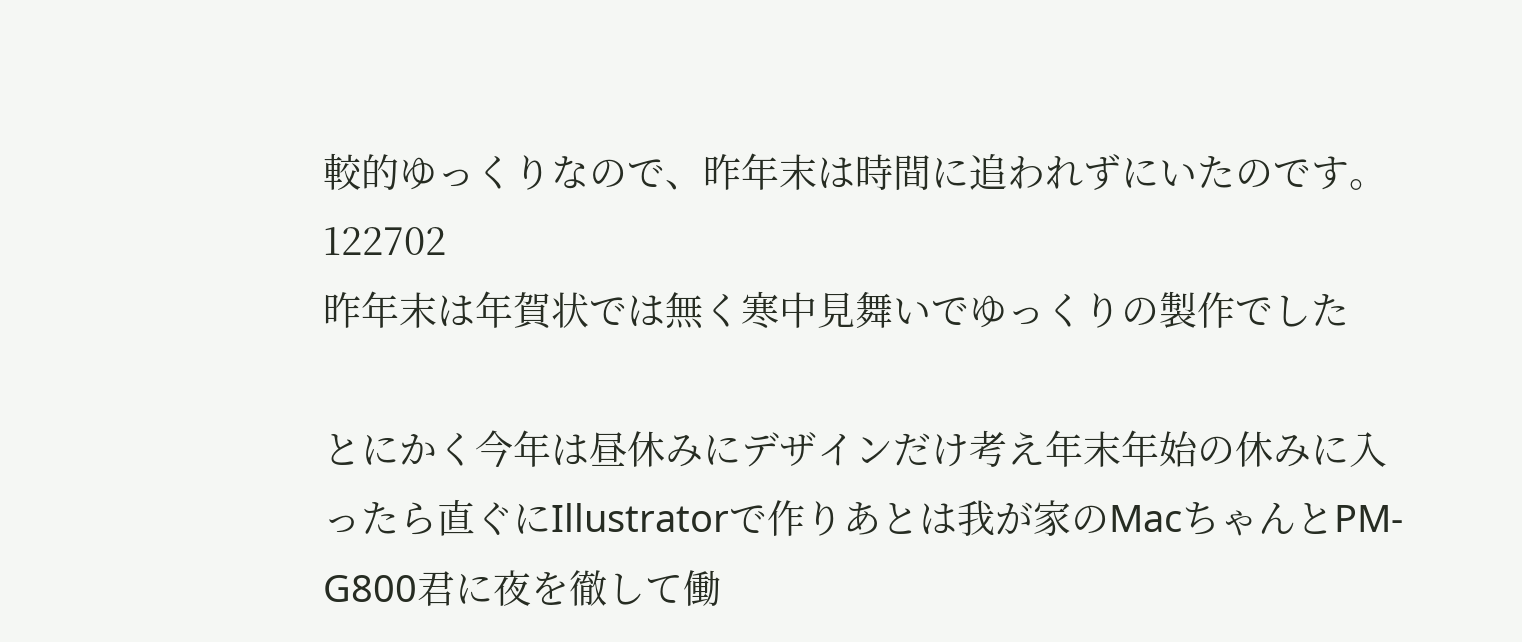較的ゆっくりなので、昨年末は時間に追われずにいたのです。
122702
昨年末は年賀状では無く寒中見舞いでゆっくりの製作でした

とにかく今年は昼休みにデザインだけ考え年末年始の休みに入ったら直ぐにIllustratorで作りあとは我が家のMacちゃんとPM-G800君に夜を徹して働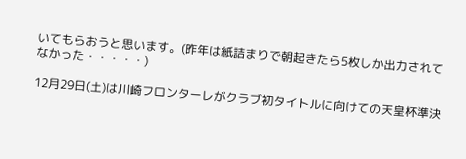いてもらおうと思います。(昨年は紙詰まりで朝起きたら5枚しか出力されてなかった・・・・・)

12月29日(土)は川崎フロンターレがクラブ初タイトルに向けての天皇杯準決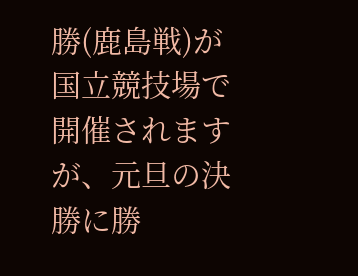勝(鹿島戦)が国立競技場で開催されますが、元旦の決勝に勝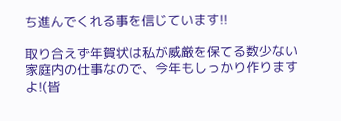ち進んでくれる事を信じています!!

取り合えず年賀状は私が威厳を保てる数少ない家庭内の仕事なので、今年もしっかり作りますよ!(皆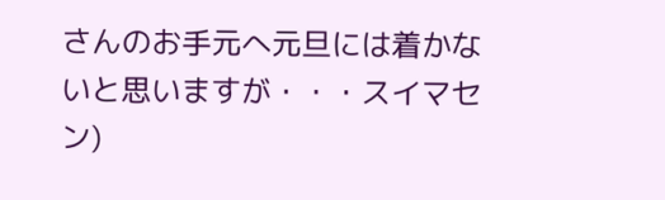さんのお手元へ元旦には着かないと思いますが・・・スイマセン)